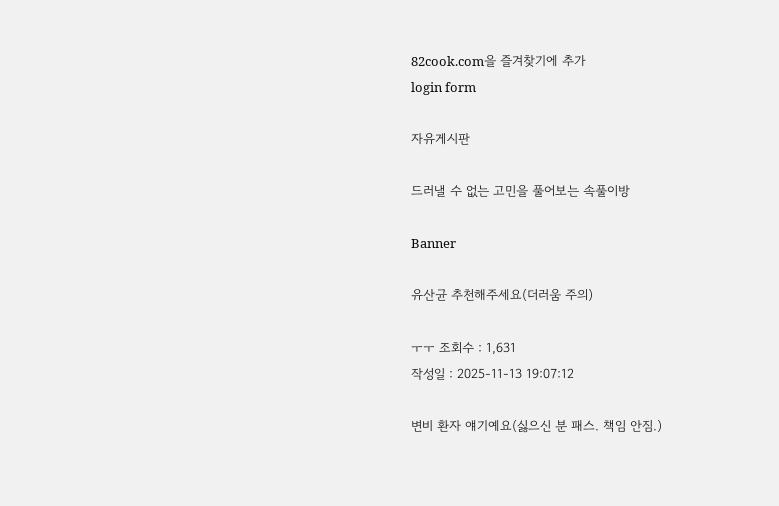82cook.com을 즐겨찾기에 추가
login form

자유게시판

드러낼 수 없는 고민을 풀어보는 속풀이방

Banner

유산균 추천해주세요(더러움 주의)

ㅜㅜ 조회수 : 1,631
작성일 : 2025-11-13 19:07:12

변비 환자 얘기예요(싫으신 분 패스. 책임 안짐.)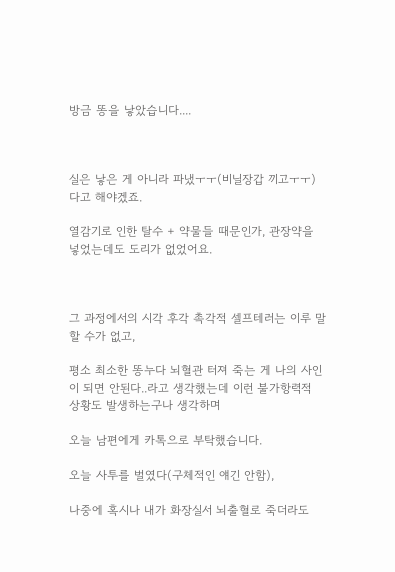방금 똥을 낳았습니다....



실은 낳은 게 아니라 파냈ㅜㅜ(비닐장갑 끼고ㅜㅜ)다고 해야겠죠.

열감기로 인한 탈수 + 약물들 때문인가, 관장약을 넣었는데도 도리가 없었어요.



그 과정에서의 시각 후각 촉각적 셀프테러는 이루 말할 수가 없고,

평소 최소한 똥누다 뇌혈관 터져 죽는 게 나의 사인이 되면 안된다..라고 생각했는데 이런 불가항력적 상황도 발생하는구나 생각하며

오늘 남편에게 카톡으로 부탁했습니다.

오늘 사투를 벌였다(구체적인 얘긴 안함),

나중에 혹시나 내가 화장실서 뇌출혈로 죽더라도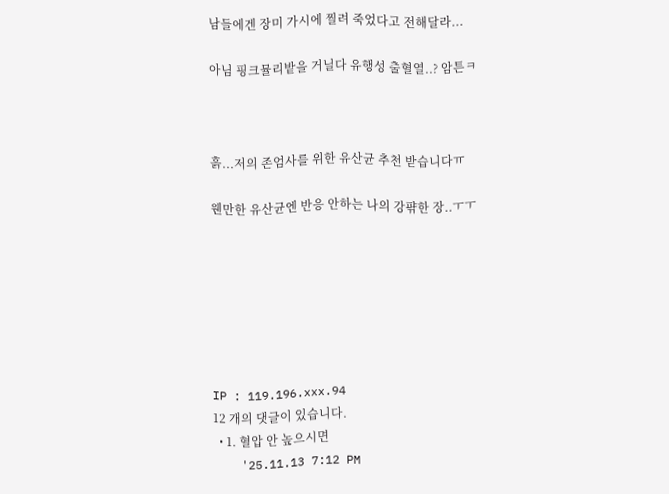남들에겐 장미 가시에 찔려 죽었다고 전해달라...

아님 핑크뮬리밭을 거닐다 유행성 출혈열..? 암튼ㅋ



흙...저의 존엄사를 위한 유산균 추천 받습니다ㅠ

웬만한 유산균엔 반응 안하는 나의 강퍆한 장..ㅜㅜ







IP : 119.196.xxx.94
12 개의 댓글이 있습니다.
  • 1. 혈압 안 높으시면
    '25.11.13 7:12 PM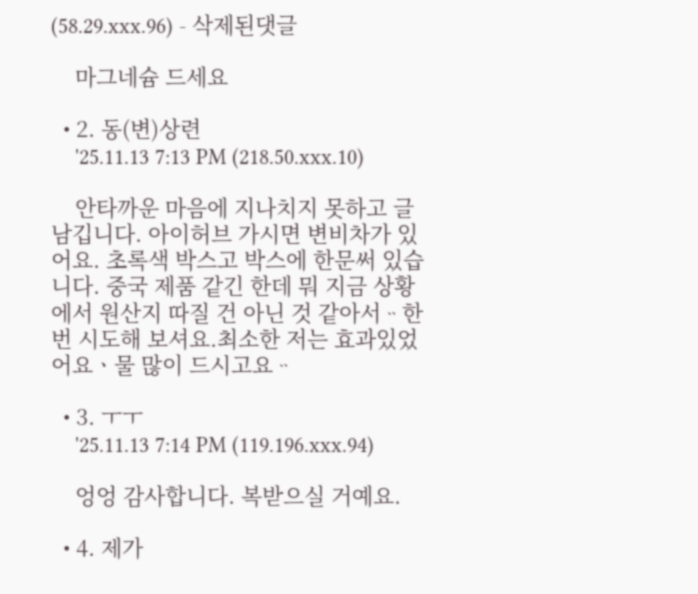(58.29.xxx.96) - 삭제된댓글

    마그네슘 드세요

  • 2. 동(변)상련
    '25.11.13 7:13 PM (218.50.xxx.10)

    안타까운 마음에 지나치지 못하고 글 남깁니다. 아이허브 가시면 변비차가 있어요. 초록색 박스고 박스에 한문써 있습니다. 중국 제품 같긴 한데 뭐 지금 상황에서 원산지 따질 건 아닌 것 같아서ᆢ한번 시도해 보셔요.최소한 저는 효과있었어요ㆍ물 많이 드시고요ᆢ

  • 3. ㅜㅜ
    '25.11.13 7:14 PM (119.196.xxx.94)

    엉엉 감사합니다. 복받으실 거예요.

  • 4. 제가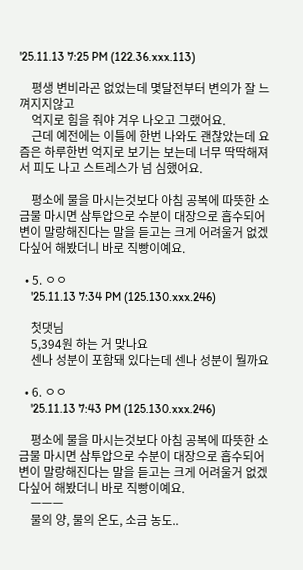'25.11.13 7:25 PM (122.36.xxx.113)

    평생 변비라곤 없었는데 몇달전부터 변의가 잘 느껴지지않고
    억지로 힘을 줘야 겨우 나오고 그랬어요.
    근데 예전에는 이틀에 한번 나와도 괜찮았는데 요즘은 하루한번 억지로 보기는 보는데 너무 딱딱해져서 피도 나고 스트레스가 넘 심했어요.

    평소에 물을 마시는것보다 아침 공복에 따뜻한 소금물 마시면 삼투압으로 수분이 대장으로 흡수되어 변이 말랑해진다는 말을 듣고는 크게 어려울거 없겠다싶어 해봤더니 바로 직빵이예요.

  • 5. ㅇㅇ
    '25.11.13 7:34 PM (125.130.xxx.246)

    첫댓님
    5,394원 하는 거 맞나요
    센나 성분이 포함돼 있다는데 센나 성분이 뭘까요

  • 6. ㅇㅇ
    '25.11.13 7:43 PM (125.130.xxx.246)

    평소에 물을 마시는것보다 아침 공복에 따뜻한 소금물 마시면 삼투압으로 수분이 대장으로 흡수되어 변이 말랑해진다는 말을 듣고는 크게 어려울거 없겠다싶어 해봤더니 바로 직빵이예요.
    ㅡㅡㅡ
    물의 양, 물의 온도, 소금 농도..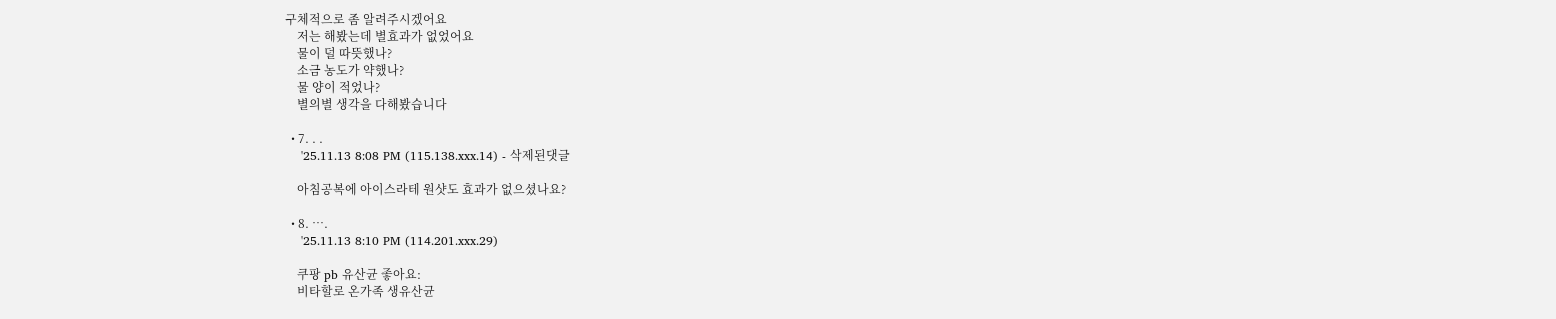구체적으로 좀 알려주시겠어요
    저는 해봤는데 별효과가 없었어요
    물이 덜 따뜻했나?
    소금 농도가 약했나?
    물 양이 적었나?
    별의별 생각을 다해봤습니다

  • 7. . .
    '25.11.13 8:08 PM (115.138.xxx.14) - 삭제된댓글

    아침공복에 아이스라테 원샷도 효과가 없으셨나요?

  • 8. ….
    '25.11.13 8:10 PM (114.201.xxx.29)

    쿠팡 pb 유산균 좋아요:
    비타할로 온가족 생유산균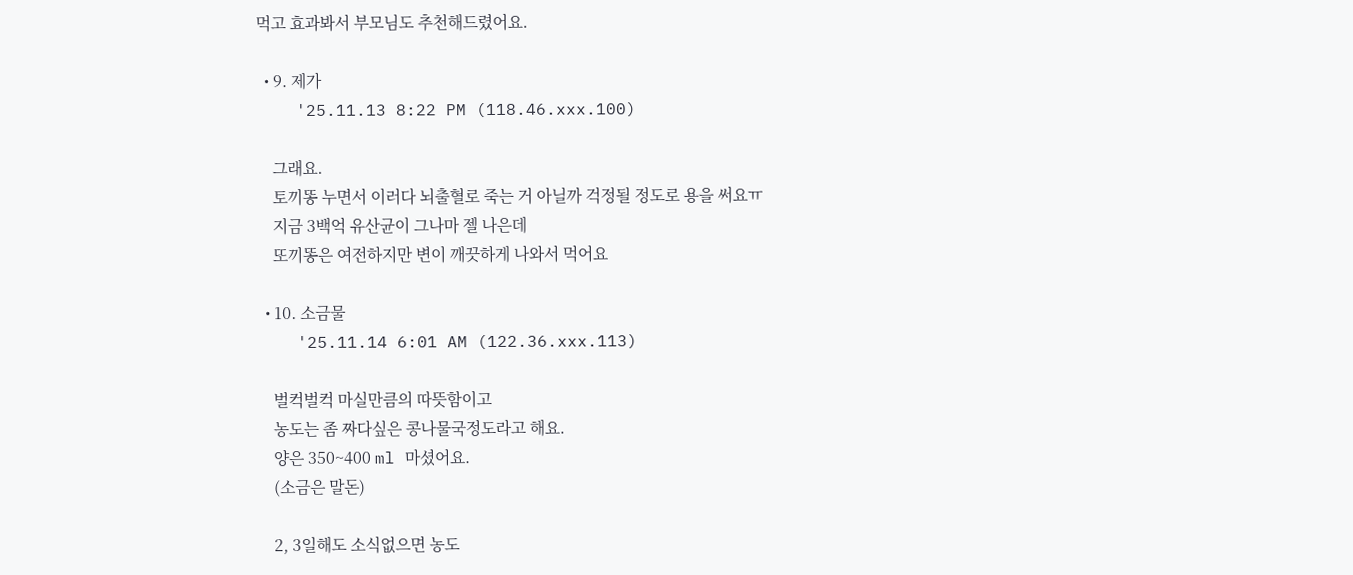먹고 효과봐서 부모님도 추천해드렸어요.

  • 9. 제가
    '25.11.13 8:22 PM (118.46.xxx.100)

    그래요.
    토끼똥 누면서 이러다 뇌출혈로 죽는 거 아닐까 걱정될 정도로 용을 써요ㅠ
    지금 3백억 유산균이 그나마 젤 나은데
    또끼똥은 여전하지만 변이 깨끗하게 나와서 먹어요

  • 10. 소금물
    '25.11.14 6:01 AM (122.36.xxx.113)

    벌컥벌컥 마실만큼의 따뜻함이고
    농도는 좀 짜다싶은 콩나물국정도라고 해요.
    양은 350~400 ml 마셨어요.
    (소금은 말돈)

    2, 3일해도 소식없으면 농도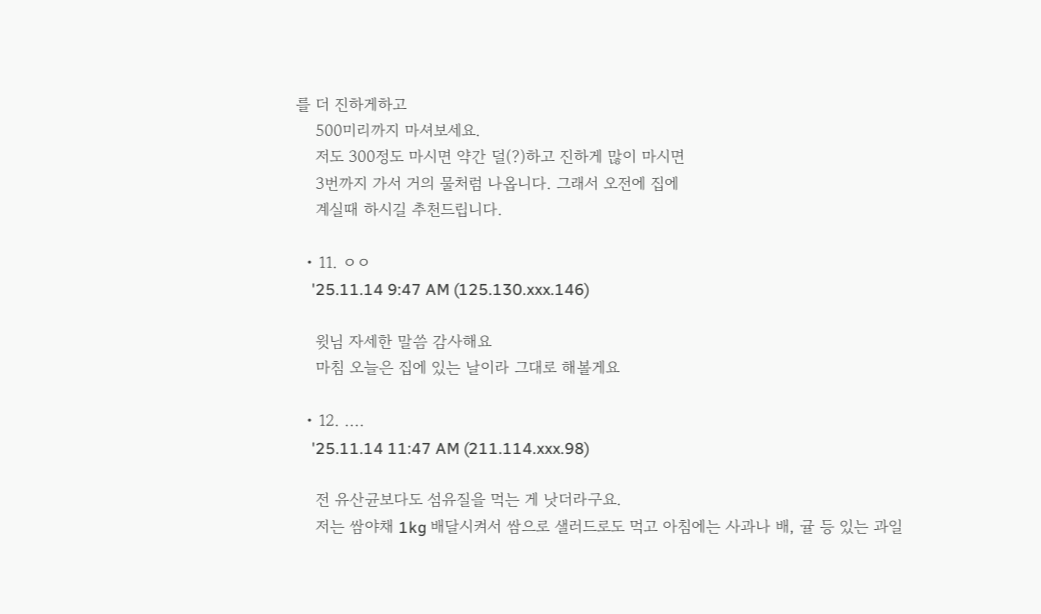를 더 진하게하고
    500미리까지 마셔보세요.
    저도 300정도 마시면 약간 덜(?)하고 진하게 많이 마시면
    3번까지 가서 거의 물처럼 나옵니다. 그래서 오전에 집에
    계실때 하시길 추천드립니다.

  • 11. ㅇㅇ
    '25.11.14 9:47 AM (125.130.xxx.146)

    윗님 자세한 말씀 감사해요
    마침 오늘은 집에 있는 날이라 그대로 해볼게요

  • 12. ....
    '25.11.14 11:47 AM (211.114.xxx.98)

    전 유산균보다도 섬유질을 먹는 게 낫더라구요.
    저는 쌈야채 1kg 배달시켜서 쌈으로 샐러드로도 먹고 아침에는 사과나 배, 귤 등 있는 과일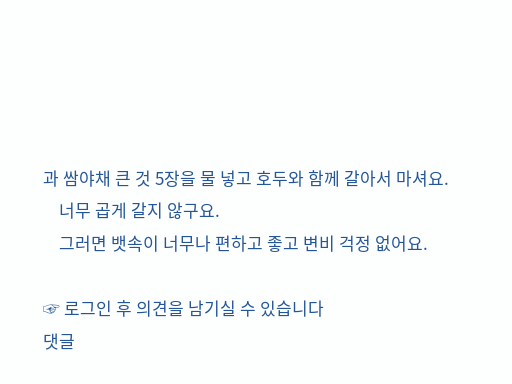과 쌈야채 큰 것 5장을 물 넣고 호두와 함께 갈아서 마셔요.
    너무 곱게 갈지 않구요.
    그러면 뱃속이 너무나 편하고 좋고 변비 걱정 없어요.

☞ 로그인 후 의견을 남기실 수 있습니다
댓글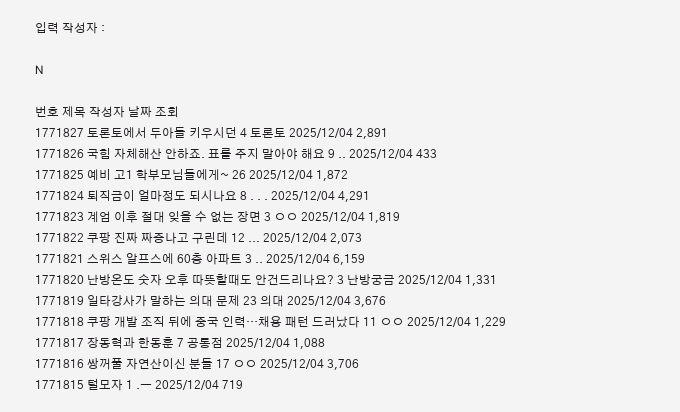입력 작성자 :

N

번호 제목 작성자 날짜 조회
1771827 토론토에서 두아들 키우시던 4 토론토 2025/12/04 2,891
1771826 국힘 자체해산 안하죠. 표를 주지 말아야 해요 9 .. 2025/12/04 433
1771825 예비 고1 학부모님들에게~ 26 2025/12/04 1,872
1771824 퇴직금이 얼마정도 되시나요 8 . . . 2025/12/04 4,291
1771823 계엄 이후 절대 잊을 수 없는 장면 3 ㅇㅇ 2025/12/04 1,819
1771822 쿠팡 진짜 짜증나고 구린데 12 ... 2025/12/04 2,073
1771821 스위스 알프스에 60층 아파트 3 .. 2025/12/04 6,159
1771820 난방온도 숫자 오후 따뜻할때도 안건드리나요? 3 난방궁금 2025/12/04 1,331
1771819 일타강사가 말하는 의대 문제 23 의대 2025/12/04 3,676
1771818 쿠팡 개발 조직 뒤에 중국 인력…채용 패턴 드러났다 11 ㅇㅇ 2025/12/04 1,229
1771817 장동혁과 한동훈 7 공통점 2025/12/04 1,088
1771816 쌍꺼풀 자연산이신 분들 17 ㅇㅇ 2025/12/04 3,706
1771815 털모자 1 .ㅡ 2025/12/04 719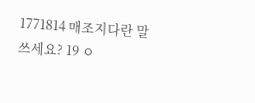1771814 매조지다란 말 쓰세요? 19 ㅇ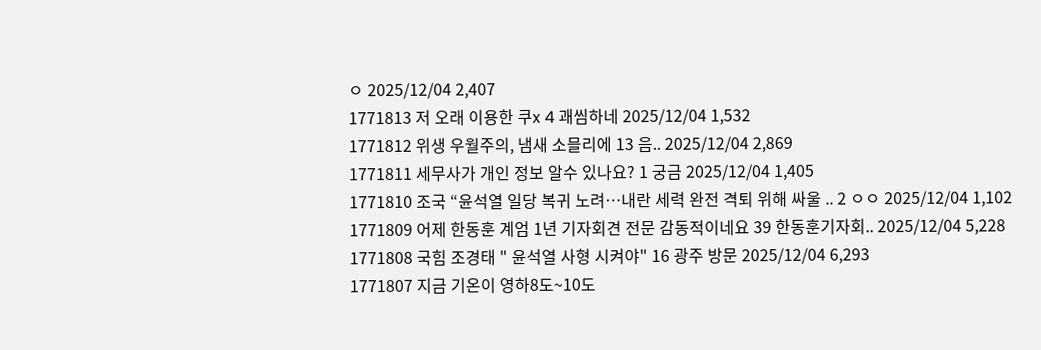ㅇ 2025/12/04 2,407
1771813 저 오래 이용한 쿠x 4 괘씸하네 2025/12/04 1,532
1771812 위생 우월주의, 냄새 소믈리에 13 음.. 2025/12/04 2,869
1771811 세무사가 개인 정보 알수 있나요? 1 궁금 2025/12/04 1,405
1771810 조국 “윤석열 일당 복귀 노려…내란 세력 완전 격퇴 위해 싸울 .. 2 ㅇㅇ 2025/12/04 1,102
1771809 어제 한동훈 계엄 1년 기자회견 전문 감동적이네요 39 한동훈기자회.. 2025/12/04 5,228
1771808 국힘 조경태 " 윤석열 사형 시켜야" 16 광주 방문 2025/12/04 6,293
1771807 지금 기온이 영하8도~10도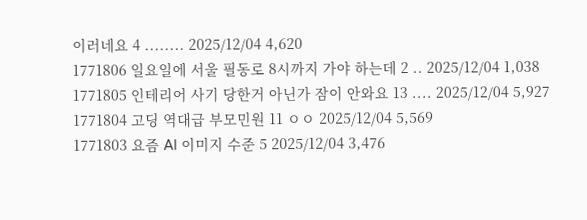이러네요 4 ........ 2025/12/04 4,620
1771806 일요일에 서울 필동로 8시까지 가야 하는데 2 .. 2025/12/04 1,038
1771805 인테리어 사기 당한거 아닌가 잠이 안와요 13 .... 2025/12/04 5,927
1771804 고딩 역대급 부모민원 11 ㅇㅇ 2025/12/04 5,569
1771803 요즘 AI 이미지 수준 5 2025/12/04 3,476